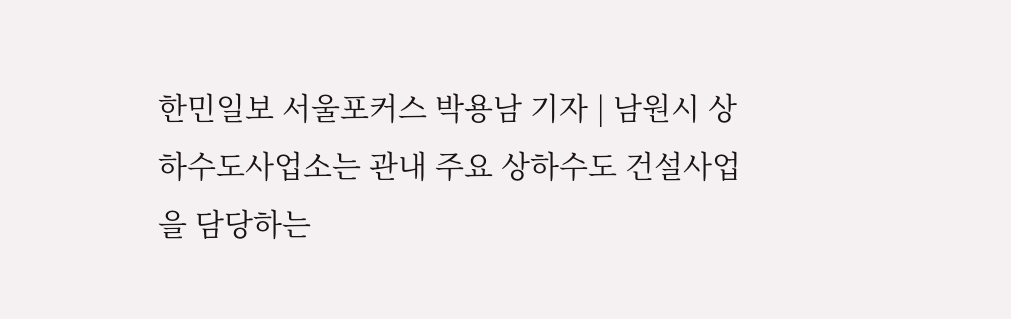한민일보 서울포커스 박용남 기자 | 남원시 상하수도사업소는 관내 주요 상하수도 건설사업을 담당하는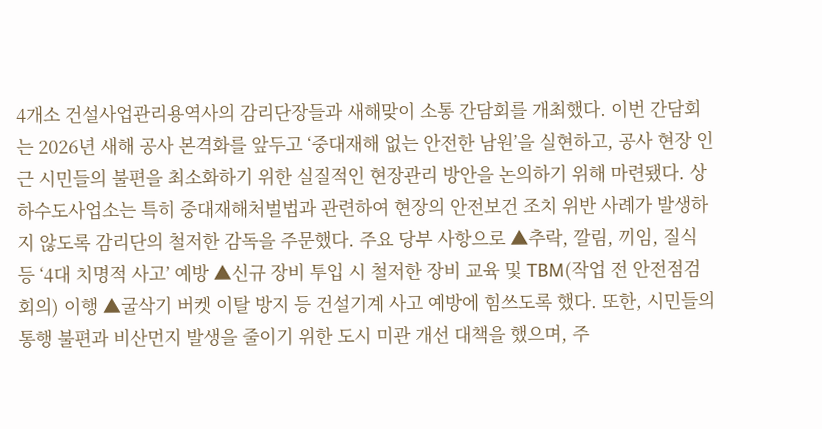4개소 건설사업관리용역사의 감리단장들과 새해맞이 소통 간담회를 개최했다. 이번 간담회는 2026년 새해 공사 본격화를 앞두고 ‘중대재해 없는 안전한 남원’을 실현하고, 공사 현장 인근 시민들의 불편을 최소화하기 위한 실질적인 현장관리 방안을 논의하기 위해 마련됐다. 상하수도사업소는 특히 중대재해처벌법과 관련하여 현장의 안전보건 조치 위반 사례가 발생하지 않도록 감리단의 철저한 감독을 주문했다. 주요 당부 사항으로 ▲추락, 깔림, 끼임, 질식 등 ‘4대 치명적 사고’ 예방 ▲신규 장비 투입 시 철저한 장비 교육 및 TBM(작업 전 안전점검회의) 이행 ▲굴삭기 버켓 이탈 방지 등 건설기계 사고 예방에 힘쓰도록 했다. 또한, 시민들의 통행 불편과 비산먼지 발생을 줄이기 위한 도시 미관 개선 대책을 했으며, 주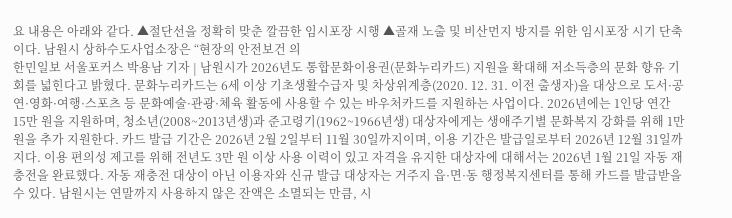요 내용은 아래와 같다. ▲절단선을 정확히 맞춘 깔끔한 임시포장 시행 ▲골재 노출 및 비산먼지 방지를 위한 임시포장 시기 단축이다. 남원시 상하수도사업소장은 “현장의 안전보건 의
한민일보 서울포커스 박용남 기자 | 남원시가 2026년도 통합문화이용권(문화누리카드) 지원을 확대해 저소득층의 문화 향유 기회를 넓힌다고 밝혔다. 문화누리카드는 6세 이상 기초생활수급자 및 차상위계층(2020. 12. 31. 이전 출생자)을 대상으로 도서·공연·영화·여행·스포츠 등 문화예술·관광·체육 활동에 사용할 수 있는 바우처카드를 지원하는 사업이다. 2026년에는 1인당 연간 15만 원을 지원하며, 청소년(2008~2013년생)과 준고령기(1962~1966년생) 대상자에게는 생애주기별 문화복지 강화를 위해 1만 원을 추가 지원한다. 카드 발급 기간은 2026년 2월 2일부터 11월 30일까지이며, 이용 기간은 발급일로부터 2026년 12월 31일까지다. 이용 편의성 제고를 위해 전년도 3만 원 이상 사용 이력이 있고 자격을 유지한 대상자에 대해서는 2026년 1월 21일 자동 재충전을 완료했다. 자동 재충전 대상이 아닌 이용자와 신규 발급 대상자는 거주지 읍·면·동 행정복지센터를 통해 카드를 발급받을 수 있다. 남원시는 연말까지 사용하지 않은 잔액은 소멸되는 만큼, 시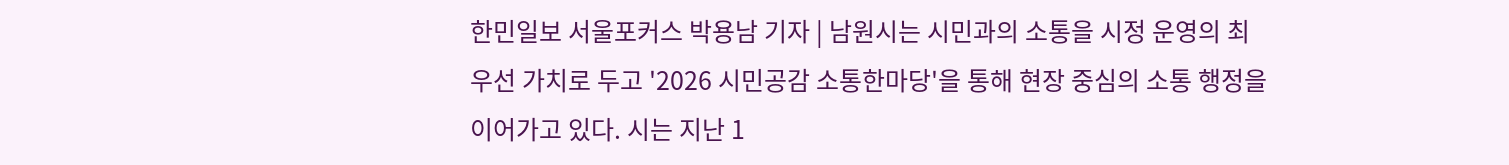한민일보 서울포커스 박용남 기자 | 남원시는 시민과의 소통을 시정 운영의 최우선 가치로 두고 '2026 시민공감 소통한마당'을 통해 현장 중심의 소통 행정을 이어가고 있다. 시는 지난 1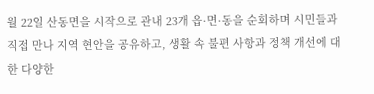월 22일 산동면을 시작으로 관내 23개 읍·면·동을 순회하며 시민들과 직접 만나 지역 현안을 공유하고, 생활 속 불편 사항과 정책 개선에 대한 다양한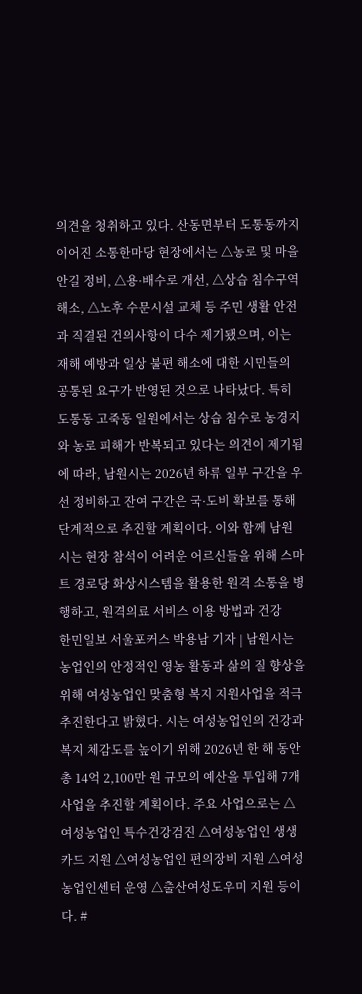의견을 청취하고 있다. 산동면부터 도통동까지 이어진 소통한마당 현장에서는 △농로 및 마을안길 정비, △용·배수로 개선, △상습 침수구역 해소, △노후 수문시설 교체 등 주민 생활 안전과 직결된 건의사항이 다수 제기됐으며, 이는 재해 예방과 일상 불편 해소에 대한 시민들의 공통된 요구가 반영된 것으로 나타났다. 특히 도통동 고죽동 일원에서는 상습 침수로 농경지와 농로 피해가 반복되고 있다는 의견이 제기됨에 따라, 남원시는 2026년 하류 일부 구간을 우선 정비하고 잔여 구간은 국·도비 확보를 통해 단계적으로 추진할 계획이다. 이와 함께 남원시는 현장 참석이 어려운 어르신들을 위해 스마트 경로당 화상시스템을 활용한 원격 소통을 병행하고, 원격의료 서비스 이용 방법과 건강
한민일보 서울포커스 박용남 기자 | 남원시는 농업인의 안정적인 영농 활동과 삶의 질 향상을 위해 여성농업인 맞춤형 복지 지원사업을 적극 추진한다고 밝혔다. 시는 여성농업인의 건강과 복지 체감도를 높이기 위해 2026년 한 해 동안 총 14억 2,100만 원 규모의 예산을 투입해 7개 사업을 추진할 계획이다. 주요 사업으로는 △여성농업인 특수건강검진 △여성농업인 생생카드 지원 △여성농업인 편의장비 지원 △여성농업인센터 운영 △출산여성도우미 지원 등이다. #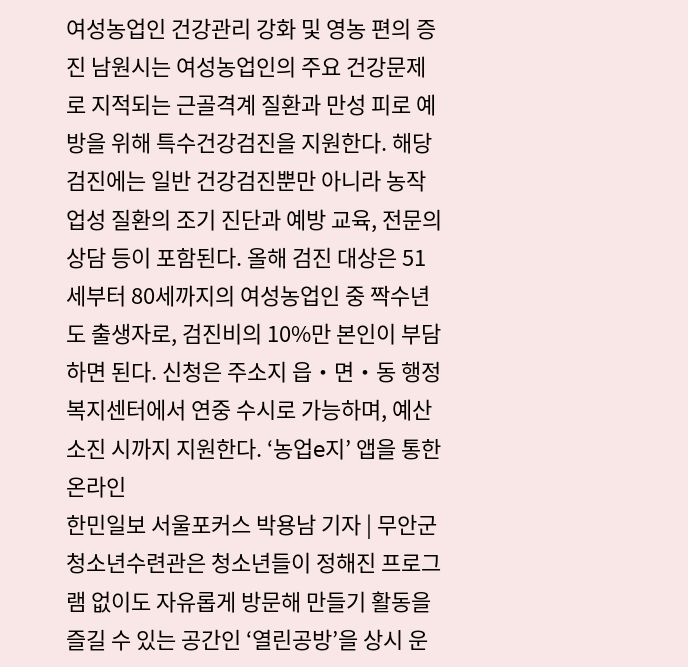여성농업인 건강관리 강화 및 영농 편의 증진 남원시는 여성농업인의 주요 건강문제로 지적되는 근골격계 질환과 만성 피로 예방을 위해 특수건강검진을 지원한다. 해당 검진에는 일반 건강검진뿐만 아니라 농작업성 질환의 조기 진단과 예방 교육, 전문의 상담 등이 포함된다. 올해 검진 대상은 51세부터 80세까지의 여성농업인 중 짝수년도 출생자로, 검진비의 10%만 본인이 부담하면 된다. 신청은 주소지 읍・면・동 행정복지센터에서 연중 수시로 가능하며, 예산 소진 시까지 지원한다. ‘농업e지’ 앱을 통한 온라인
한민일보 서울포커스 박용남 기자 | 무안군청소년수련관은 청소년들이 정해진 프로그램 없이도 자유롭게 방문해 만들기 활동을 즐길 수 있는 공간인 ‘열린공방’을 상시 운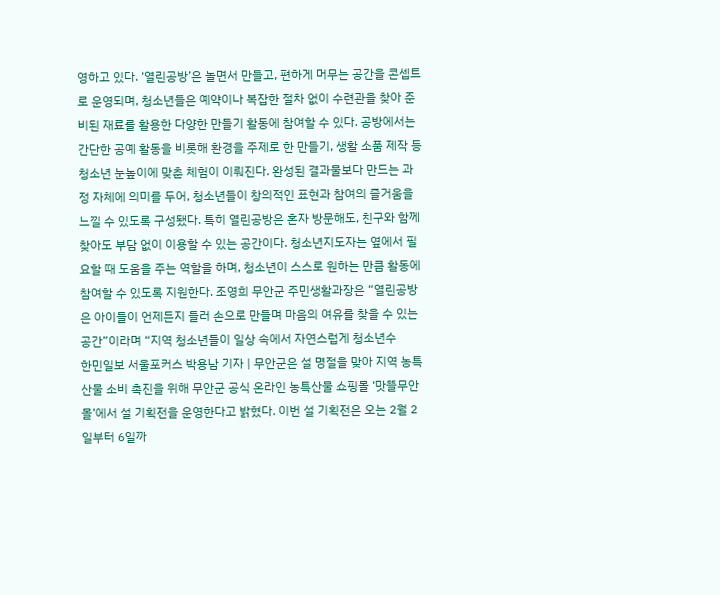영하고 있다. ‘열린공방’은 놀면서 만들고, 편하게 머무는 공간을 콘셉트로 운영되며, 청소년들은 예약이나 복잡한 절차 없이 수련관을 찾아 준비된 재료를 활용한 다양한 만들기 활동에 참여할 수 있다. 공방에서는 간단한 공예 활동을 비롯해 환경을 주제로 한 만들기, 생활 소품 제작 등 청소년 눈높이에 맞춘 체험이 이뤄진다. 완성된 결과물보다 만드는 과정 자체에 의미를 두어, 청소년들이 창의적인 표현과 참여의 즐거움을 느낄 수 있도록 구성됐다. 특히 열린공방은 혼자 방문해도, 친구와 함께 찾아도 부담 없이 이용할 수 있는 공간이다. 청소년지도자는 옆에서 필요할 때 도움을 주는 역할을 하며, 청소년이 스스로 원하는 만큼 활동에 참여할 수 있도록 지원한다. 조영희 무안군 주민생활과장은 “열린공방은 아이들이 언제든지 들러 손으로 만들며 마음의 여유를 찾을 수 있는 공간”이라며 “지역 청소년들이 일상 속에서 자연스럽게 청소년수
한민일보 서울포커스 박용남 기자 | 무안군은 설 명절을 맞아 지역 농특산물 소비 촉진을 위해 무안군 공식 온라인 농특산물 쇼핑몰 ‘맛뜰무안몰’에서 설 기획전을 운영한다고 밝혔다. 이번 설 기획전은 오는 2월 2일부터 6일까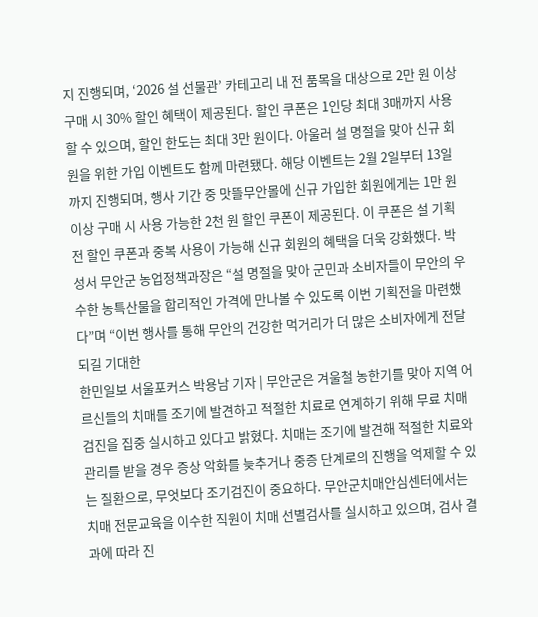지 진행되며, ‘2026 설 선물관’ 카테고리 내 전 품목을 대상으로 2만 원 이상 구매 시 30% 할인 혜택이 제공된다. 할인 쿠폰은 1인당 최대 3매까지 사용할 수 있으며, 할인 한도는 최대 3만 원이다. 아울러 설 명절을 맞아 신규 회원을 위한 가입 이벤트도 함께 마련됐다. 해당 이벤트는 2월 2일부터 13일까지 진행되며, 행사 기간 중 맛뜰무안몰에 신규 가입한 회원에게는 1만 원 이상 구매 시 사용 가능한 2천 원 할인 쿠폰이 제공된다. 이 쿠폰은 설 기획전 할인 쿠폰과 중복 사용이 가능해 신규 회원의 혜택을 더욱 강화했다. 박성서 무안군 농업정책과장은 “설 명절을 맞아 군민과 소비자들이 무안의 우수한 농특산물을 합리적인 가격에 만나볼 수 있도록 이번 기획전을 마련했다”며 “이번 행사를 통해 무안의 건강한 먹거리가 더 많은 소비자에게 전달되길 기대한
한민일보 서울포커스 박용남 기자 | 무안군은 겨울철 농한기를 맞아 지역 어르신들의 치매를 조기에 발견하고 적절한 치료로 연계하기 위해 무료 치매 검진을 집중 실시하고 있다고 밝혔다. 치매는 조기에 발견해 적절한 치료와 관리를 받을 경우 증상 악화를 늦추거나 중증 단계로의 진행을 억제할 수 있는 질환으로, 무엇보다 조기검진이 중요하다. 무안군치매안심센터에서는 치매 전문교육을 이수한 직원이 치매 선별검사를 실시하고 있으며, 검사 결과에 따라 진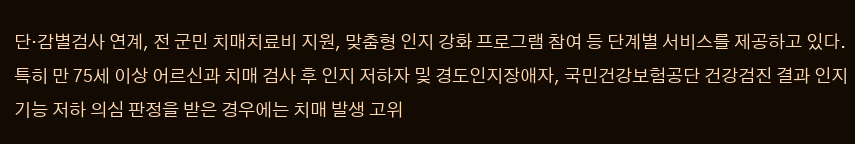단·감별검사 연계, 전 군민 치매치료비 지원, 맞춤형 인지 강화 프로그램 참여 등 단계별 서비스를 제공하고 있다. 특히 만 75세 이상 어르신과 치매 검사 후 인지 저하자 및 경도인지장애자, 국민건강보험공단 건강검진 결과 인지기능 저하 의심 판정을 받은 경우에는 치매 발생 고위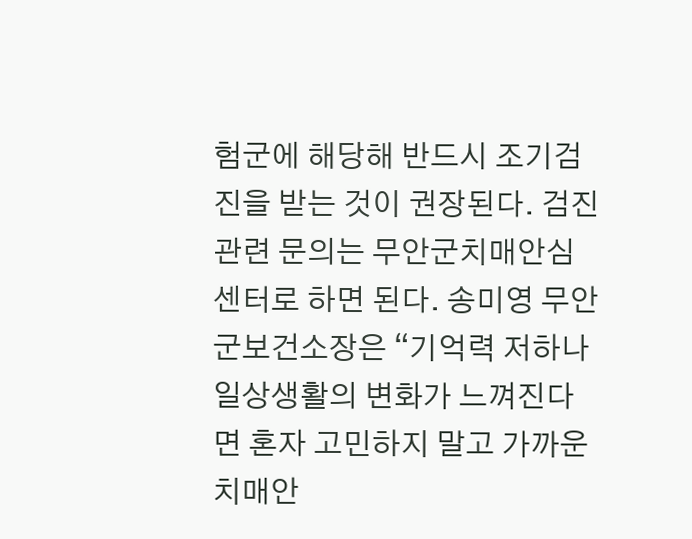험군에 해당해 반드시 조기검진을 받는 것이 권장된다. 검진 관련 문의는 무안군치매안심센터로 하면 된다. 송미영 무안군보건소장은 “기억력 저하나 일상생활의 변화가 느껴진다면 혼자 고민하지 말고 가까운 치매안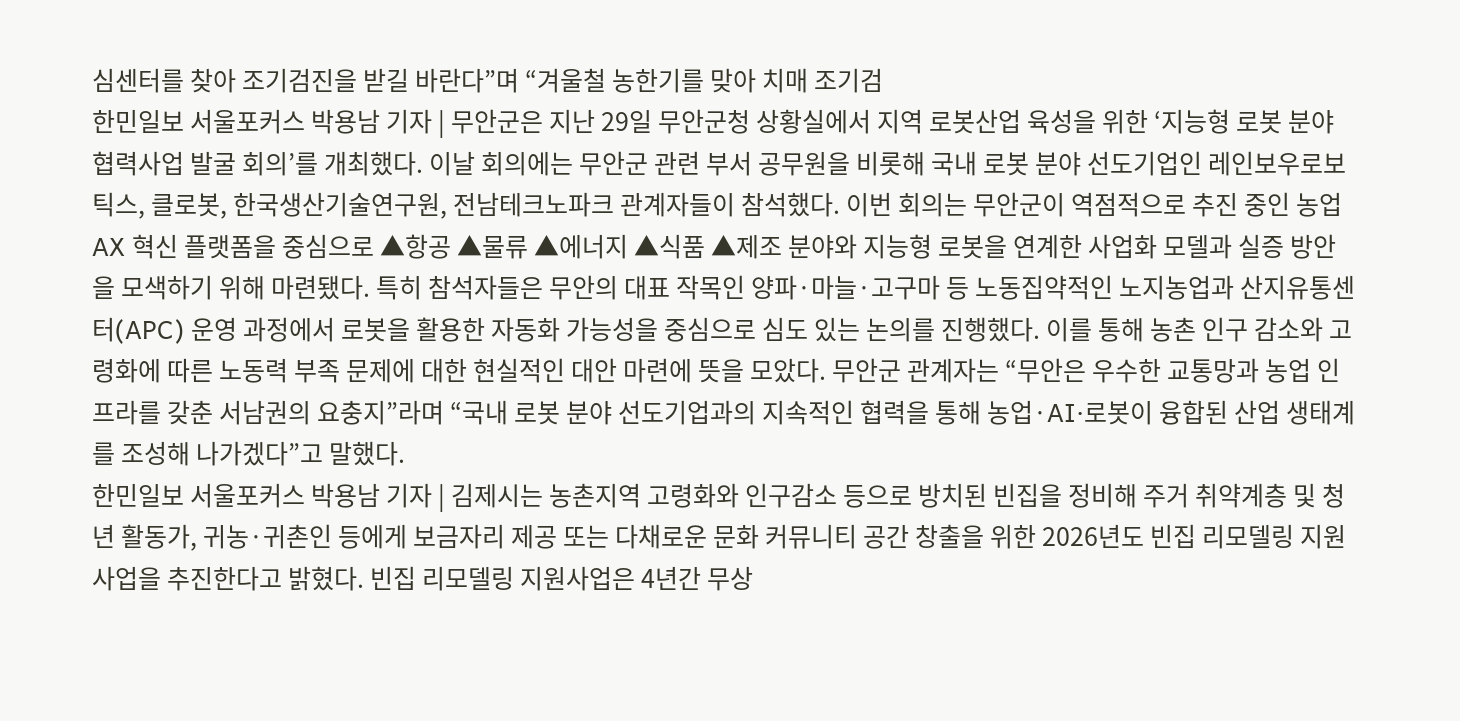심센터를 찾아 조기검진을 받길 바란다”며 “겨울철 농한기를 맞아 치매 조기검
한민일보 서울포커스 박용남 기자 | 무안군은 지난 29일 무안군청 상황실에서 지역 로봇산업 육성을 위한 ‘지능형 로봇 분야 협력사업 발굴 회의’를 개최했다. 이날 회의에는 무안군 관련 부서 공무원을 비롯해 국내 로봇 분야 선도기업인 레인보우로보틱스, 클로봇, 한국생산기술연구원, 전남테크노파크 관계자들이 참석했다. 이번 회의는 무안군이 역점적으로 추진 중인 농업 AX 혁신 플랫폼을 중심으로 ▲항공 ▲물류 ▲에너지 ▲식품 ▲제조 분야와 지능형 로봇을 연계한 사업화 모델과 실증 방안을 모색하기 위해 마련됐다. 특히 참석자들은 무안의 대표 작목인 양파·마늘·고구마 등 노동집약적인 노지농업과 산지유통센터(APC) 운영 과정에서 로봇을 활용한 자동화 가능성을 중심으로 심도 있는 논의를 진행했다. 이를 통해 농촌 인구 감소와 고령화에 따른 노동력 부족 문제에 대한 현실적인 대안 마련에 뜻을 모았다. 무안군 관계자는 “무안은 우수한 교통망과 농업 인프라를 갖춘 서남권의 요충지”라며 “국내 로봇 분야 선도기업과의 지속적인 협력을 통해 농업·AI·로봇이 융합된 산업 생태계를 조성해 나가겠다”고 말했다.
한민일보 서울포커스 박용남 기자 | 김제시는 농촌지역 고령화와 인구감소 등으로 방치된 빈집을 정비해 주거 취약계층 및 청년 활동가, 귀농·귀촌인 등에게 보금자리 제공 또는 다채로운 문화 커뮤니티 공간 창출을 위한 2026년도 빈집 리모델링 지원사업을 추진한다고 밝혔다. 빈집 리모델링 지원사업은 4년간 무상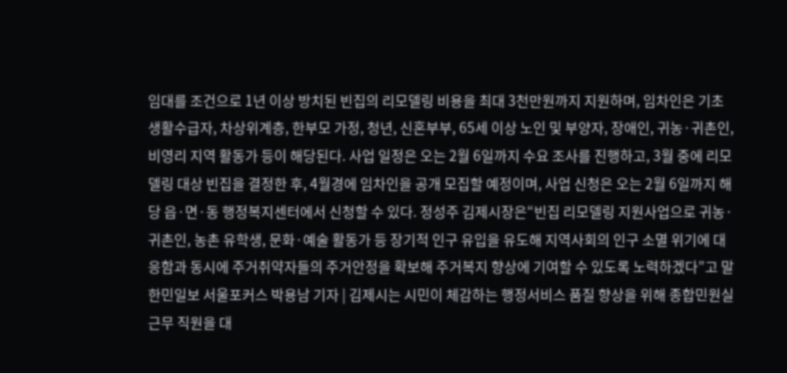임대를 조건으로 1년 이상 방치된 빈집의 리모델링 비용을 최대 3천만원까지 지원하며, 임차인은 기초생활수급자, 차상위계층, 한부모 가정, 청년, 신혼부부, 65세 이상 노인 및 부양자, 장애인, 귀농·귀촌인, 비영리 지역 활동가 등이 해당된다. 사업 일정은 오는 2월 6일까지 수요 조사를 진행하고, 3월 중에 리모델링 대상 빈집을 결정한 후, 4월경에 임차인을 공개 모집할 예정이며, 사업 신청은 오는 2월 6일까지 해당 읍·면·동 행정복지센터에서 신청할 수 있다. 정성주 김제시장은“빈집 리모델링 지원사업으로 귀농·귀촌인, 농촌 유학생, 문화·예술 활동가 등 장기적 인구 유입을 유도해 지역사회의 인구 소멸 위기에 대응함과 동시에 주거취약자들의 주거안정을 확보해 주거복지 향상에 기여할 수 있도록 노력하겠다”고 말
한민일보 서울포커스 박용남 기자 | 김제시는 시민이 체감하는 행정서비스 품질 향상을 위해 종합민원실 근무 직원을 대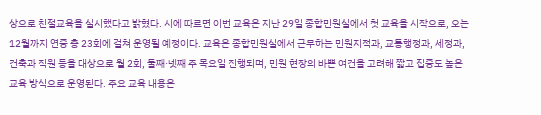상으로 친절교육을 실시했다고 밝혔다. 시에 따르면 이번 교육은 지난 29일 종합민원실에서 첫 교육을 시작으로, 오는 12월까지 연중 총 23회에 걸쳐 운영될 예정이다. 교육은 종합민원실에서 근무하는 민원지적과, 교통행정과, 세정과, 건축과 직원 등을 대상으로 월 2회, 둘째·넷째 주 목요일 진행되며, 민원 현장의 바쁜 여건을 고려해 짧고 집중도 높은 교육 방식으로 운영된다. 주요 교육 내용은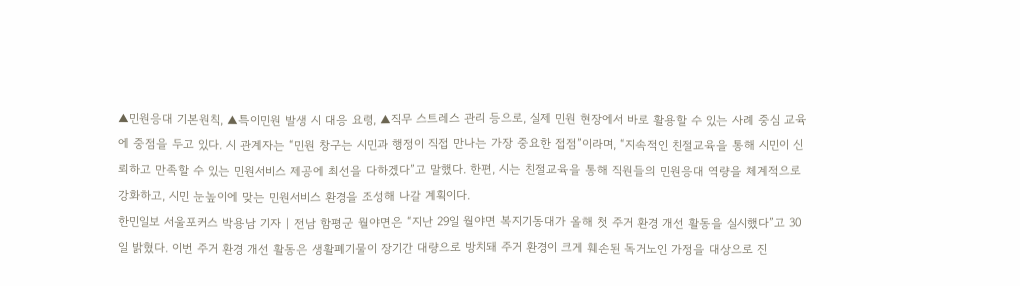▲민원응대 기본원칙, ▲특이민원 발생 시 대응 요령, ▲직무 스트레스 관리 등으로, 실제 민원 현장에서 바로 활용할 수 있는 사례 중심 교육에 중점을 두고 있다. 시 관계자는 “민원 창구는 시민과 행정이 직접 만나는 가장 중요한 접점”이라며, “지속적인 친절교육을 통해 시민이 신뢰하고 만족할 수 있는 민원서비스 제공에 최선을 다하겠다”고 말했다. 한편, 시는 친절교육을 통해 직원들의 민원응대 역량을 체계적으로 강화하고, 시민 눈높이에 맞는 민원서비스 환경을 조성해 나갈 계획이다.
한민일보 서울포커스 박용남 기자 | 전남 함평군 월야면은 “지난 29일 월야면 복지기동대가 올해 첫 주거 환경 개선 활동을 실시했다”고 30일 밝혔다. 이번 주거 환경 개선 활동은 생활폐기물이 장기간 대량으로 방치돼 주거 환경이 크게 훼손된 독거노인 가정을 대상으로 진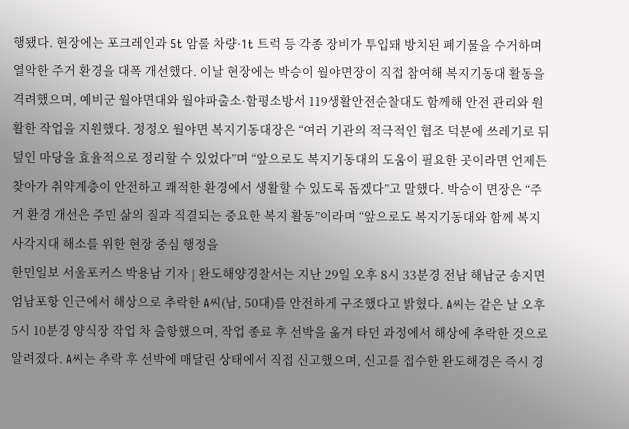행됐다. 현장에는 포크레인과 5t 암롤 차량·1t 트럭 등 각종 장비가 투입돼 방치된 폐기물을 수거하며 열악한 주거 환경을 대폭 개선했다. 이날 현장에는 박승이 월야면장이 직접 참여해 복지기동대 활동을 격려했으며, 예비군 월야면대와 월야파출소·함평소방서 119생활안전순찰대도 함께해 안전 관리와 원활한 작업을 지원했다. 정정오 월야면 복지기동대장은 “여러 기관의 적극적인 협조 덕분에 쓰레기로 뒤덮인 마당을 효율적으로 정리할 수 있었다”며 “앞으로도 복지기동대의 도움이 필요한 곳이라면 언제든 찾아가 취약계층이 안전하고 쾌적한 환경에서 생활할 수 있도록 돕겠다”고 말했다. 박승이 면장은 “주거 환경 개선은 주민 삶의 질과 직결되는 중요한 복지 활동”이라며 “앞으로도 복지기동대와 함께 복지 사각지대 해소를 위한 현장 중심 행정을
한민일보 서울포커스 박용남 기자 | 완도해양경찰서는 지난 29일 오후 8시 33분경 전남 해남군 송지면 엄남포항 인근에서 해상으로 추락한 A씨(남, 50대)를 안전하게 구조했다고 밝혔다. A씨는 같은 날 오후 5시 10분경 양식장 작업 차 출항했으며, 작업 종료 후 선박을 옮겨 타던 과정에서 해상에 추락한 것으로 알려졌다. A씨는 추락 후 선박에 매달린 상태에서 직접 신고했으며, 신고를 접수한 완도해경은 즉시 경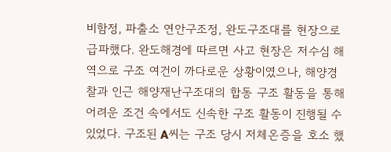비함정, 파출소 연안구조정, 완도구조대를 현장으로 급파했다. 완도해경에 따르면 사고 현장은 저수심 해역으로 구조 여건이 까다로운 상황이였으나, 해양경찰과 인근 해양재난구조대의 합동 구조 활동을 통해 어려운 조건 속에서도 신속한 구조 활동이 진행될 수 있었다. 구조된 A씨는 구조 당시 저체온증을 호소 했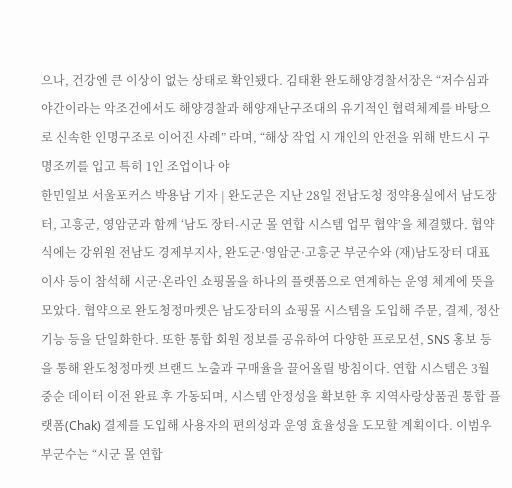으나, 건강엔 큰 이상이 없는 상태로 확인됐다. 김태환 완도해양경찰서장은 “저수심과 야간이라는 악조건에서도 해양경찰과 해양재난구조대의 유기적인 협력체계를 바탕으로 신속한 인명구조로 이어진 사례” 라며, “해상 작업 시 개인의 안전을 위해 반드시 구명조끼를 입고 특히 1인 조업이나 야
한민일보 서울포커스 박용남 기자 | 완도군은 지난 28일 전남도청 정약용실에서 남도장터, 고흥군, 영암군과 함께 ‘남도 장터-시군 몰 연합 시스템 업무 협약’을 체결했다. 협약식에는 강위원 전남도 경제부지사, 완도군·영암군·고흥군 부군수와 (재)남도장터 대표이사 등이 참석해 시군·온라인 쇼핑몰을 하나의 플랫폼으로 연계하는 운영 체계에 뜻을 모았다. 협약으로 완도청정마켓은 남도장터의 쇼핑몰 시스템을 도입해 주문, 결제, 정산 기능 등을 단일화한다. 또한 통합 회원 정보를 공유하여 다양한 프로모션, SNS 홍보 등을 통해 완도청정마켓 브랜드 노출과 구매율을 끌어올릴 방침이다. 연합 시스템은 3월 중순 데이터 이전 완료 후 가동되며, 시스템 안정성을 확보한 후 지역사랑상품권 통합 플랫폼(Chak) 결제를 도입해 사용자의 편의성과 운영 효율성을 도모할 계획이다. 이범우 부군수는 “시군 몰 연합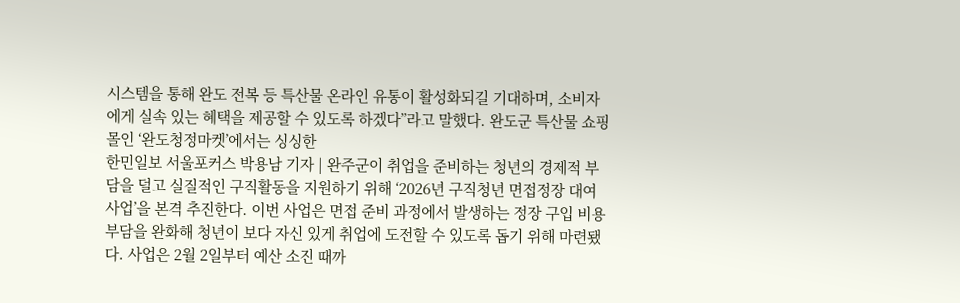시스템을 통해 완도 전복 등 특산물 온라인 유통이 활성화되길 기대하며, 소비자에게 실속 있는 혜택을 제공할 수 있도록 하겠다”라고 말했다. 완도군 특산물 쇼핑몰인 ‘완도청정마켓’에서는 싱싱한
한민일보 서울포커스 박용남 기자 | 완주군이 취업을 준비하는 청년의 경제적 부담을 덜고 실질적인 구직활동을 지원하기 위해 ‘2026년 구직청년 면접정장 대여사업’을 본격 추진한다. 이번 사업은 면접 준비 과정에서 발생하는 정장 구입 비용 부담을 완화해 청년이 보다 자신 있게 취업에 도전할 수 있도록 돕기 위해 마련됐다. 사업은 2월 2일부터 예산 소진 때까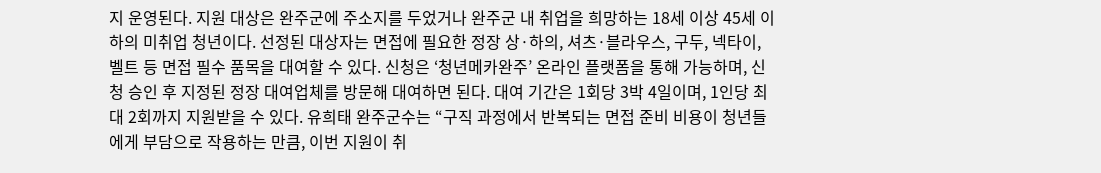지 운영된다. 지원 대상은 완주군에 주소지를 두었거나 완주군 내 취업을 희망하는 18세 이상 45세 이하의 미취업 청년이다. 선정된 대상자는 면접에 필요한 정장 상·하의, 셔츠·블라우스, 구두, 넥타이, 벨트 등 면접 필수 품목을 대여할 수 있다. 신청은 ‘청년메카완주’ 온라인 플랫폼을 통해 가능하며, 신청 승인 후 지정된 정장 대여업체를 방문해 대여하면 된다. 대여 기간은 1회당 3박 4일이며, 1인당 최대 2회까지 지원받을 수 있다. 유희태 완주군수는 “구직 과정에서 반복되는 면접 준비 비용이 청년들에게 부담으로 작용하는 만큼, 이번 지원이 취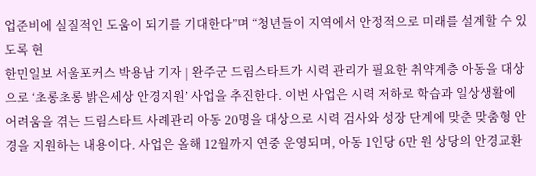업준비에 실질적인 도움이 되기를 기대한다”며 “청년들이 지역에서 안정적으로 미래를 설계할 수 있도록 현
한민일보 서울포커스 박용남 기자 | 완주군 드림스타트가 시력 관리가 필요한 취약계층 아동을 대상으로 ‘초롱초롱 밝은세상 안경지원’ 사업을 추진한다. 이번 사업은 시력 저하로 학습과 일상생활에 어려움을 겪는 드림스타트 사례관리 아동 20명을 대상으로 시력 검사와 성장 단계에 맞춘 맞춤형 안경을 지원하는 내용이다. 사업은 올해 12월까지 연중 운영되며, 아동 1인당 6만 원 상당의 안경교환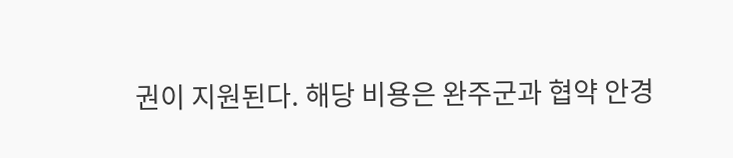권이 지원된다. 해당 비용은 완주군과 협약 안경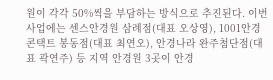원이 각각 50%씩을 부담하는 방식으로 추진된다. 이번 사업에는 센스안경원 삼례점(대표 오상영), 1001안경콘택트 봉동점(대표 최연오), 안경나라 완주첨단점(대표 곽연주) 등 지역 안경원 3곳이 안경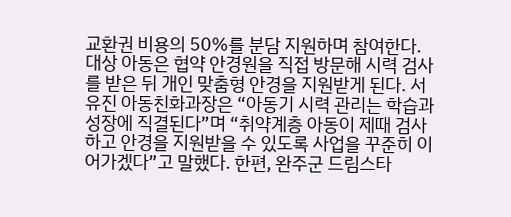교환권 비용의 50%를 분담 지원하며 참여한다. 대상 아동은 협약 안경원을 직접 방문해 시력 검사를 받은 뒤 개인 맞춤형 안경을 지원받게 된다. 서유진 아동친화과장은 “아동기 시력 관리는 학습과 성장에 직결된다”며 “취약계층 아동이 제때 검사하고 안경을 지원받을 수 있도록 사업을 꾸준히 이어가겠다”고 말했다. 한편, 완주군 드림스타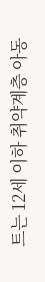트는 12세 이하 취약계층 아동